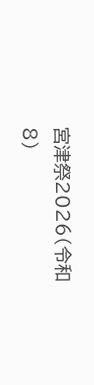宮津祭2026(令和8)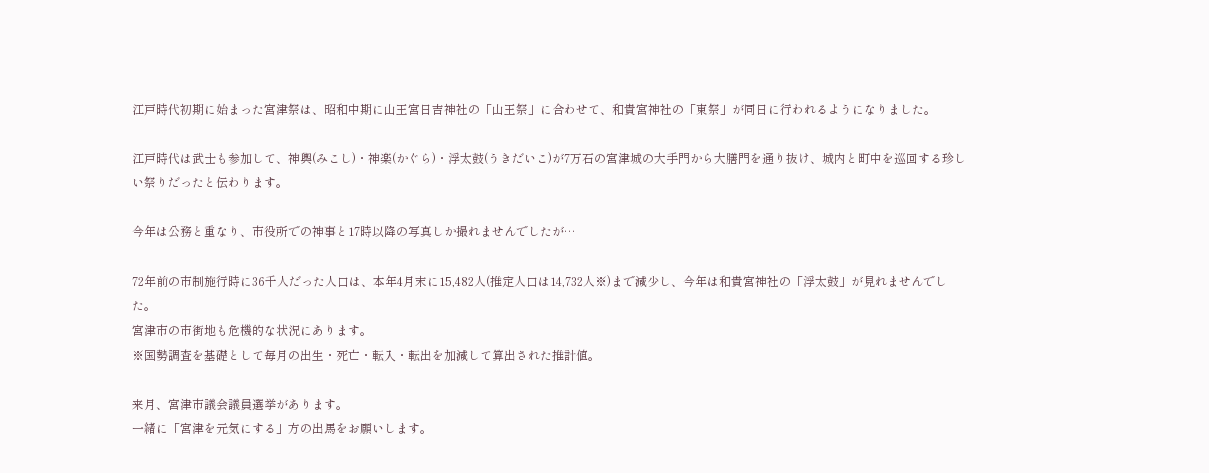江戸時代初期に始まった宮津祭は、昭和中期に山王宮日吉神社の「山王祭」に合わせて、和貴宮神社の「東祭」が同日に行われるようになりました。

江戸時代は武士も参加して、神輿(みこし)・神楽(かぐら)・浮太鼓(うきだいこ)が7万石の宮津城の大手門から大膳門を通り抜け、城内と町中を巡回する珍しい祭りだったと伝わります。

今年は公務と重なり、市役所での神事と17時以降の写真しか撮れませんでしたが…

72年前の市制施行時に36千人だった人口は、本年4月末に15,482人(推定人口は14,732人※)まで減少し、今年は和貴宮神社の「浮太鼓」が見れませんでした。
宮津市の市街地も危機的な状況にあります。
※国勢調査を基礎として毎月の出生・死亡・転入・転出を加減して算出された推計値。

来月、宮津市議会議員選挙があります。
一緒に「宮津を元気にする」方の出馬をお願いします。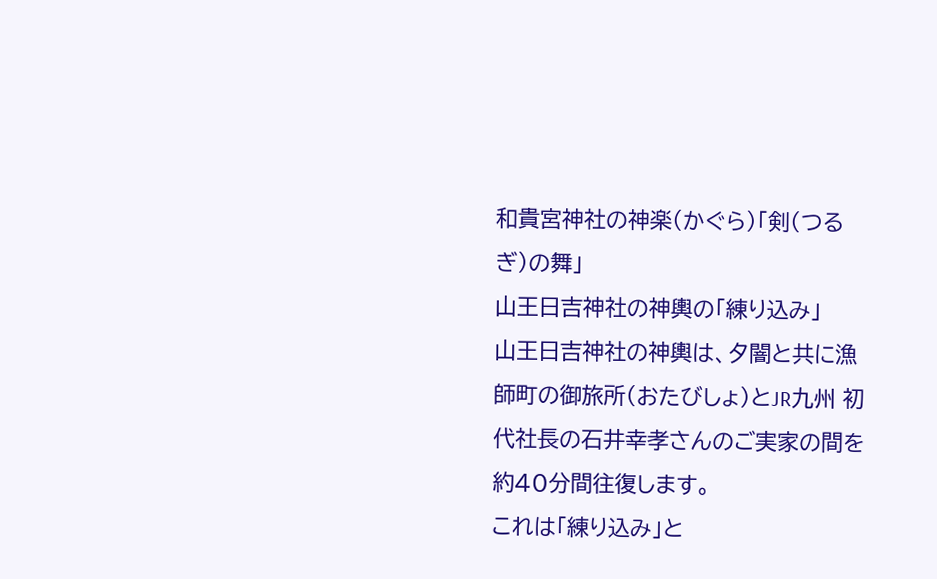和貴宮神社の神楽(かぐら)「剣(つるぎ)の舞」
山王日吉神社の神輿の「練り込み」
山王日吉神社の神輿は、夕闇と共に漁師町の御旅所(おたびしょ)とJR九州 初代社長の石井幸孝さんのご実家の間を約40分間往復します。
これは「練り込み」と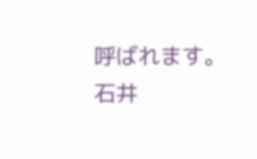呼ばれます。
石井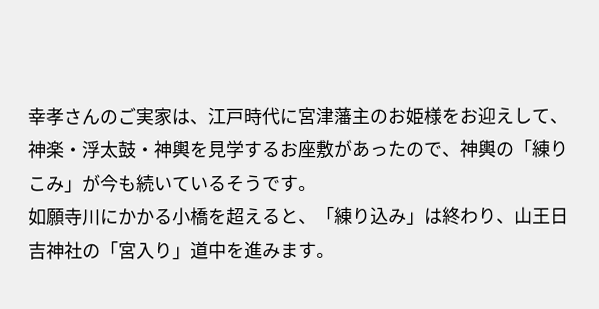幸孝さんのご実家は、江戸時代に宮津藩主のお姫様をお迎えして、神楽・浮太鼓・神輿を見学するお座敷があったので、神輿の「練りこみ」が今も続いているそうです。
如願寺川にかかる小橋を超えると、「練り込み」は終わり、山王日吉神社の「宮入り」道中を進みます。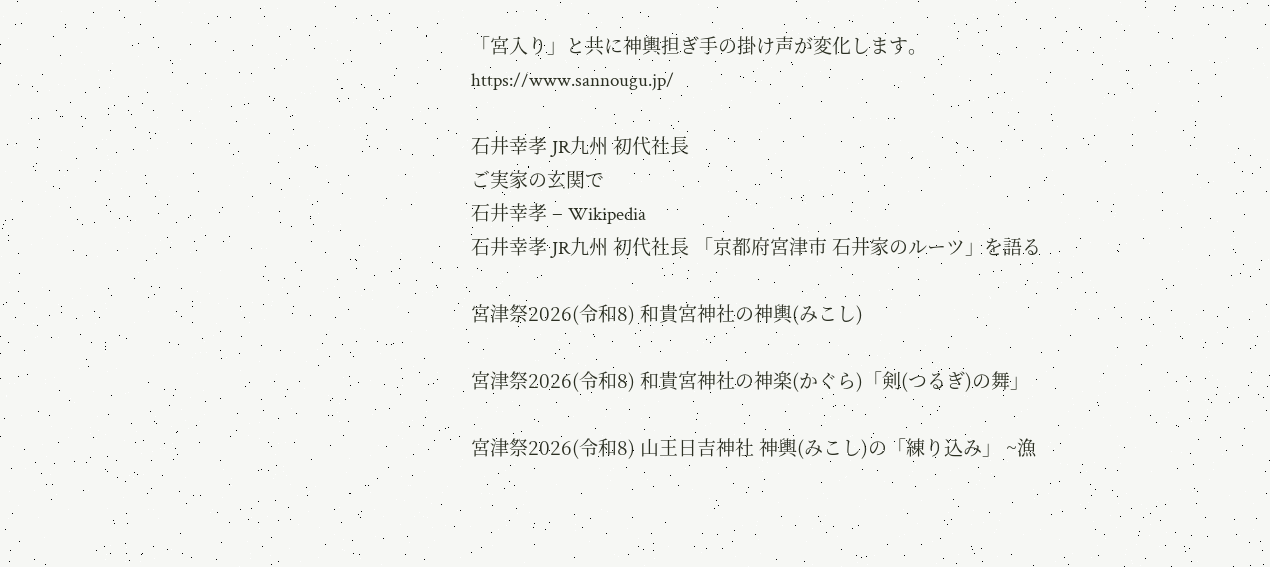「宮入り」と共に神輿担ぎ手の掛け声が変化します。
https://www.sannougu.jp/

石井幸孝 JR九州 初代社長
ご実家の玄関で
石井幸孝 – Wikipedia
石井幸孝 JR九州 初代社長 「京都府宮津市 石井家のルーツ」を語る

宮津祭2026(令和8) 和貴宮神社の神輿(みこし)

宮津祭2026(令和8) 和貴宮神社の神楽(かぐら)「剣(つるぎ)の舞」

宮津祭2026(令和8) 山王日吉神社 神輿(みこし)の「練り込み」 ~漁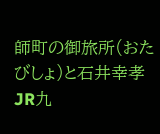師町の御旅所(おたびしょ)と石井幸孝 JR九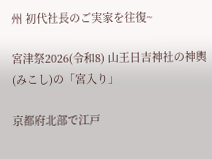州 初代社長のご実家を往復~

宮津祭2026(令和8) 山王日吉神社の神輿(みこし)の「宮入り」

京都府北部で江戸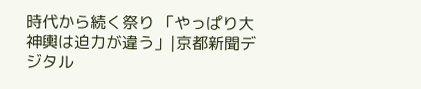時代から続く祭り 「やっぱり大神輿は迫力が違う」|京都新聞デジタル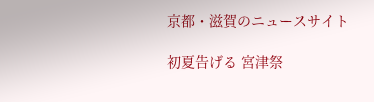京都・滋賀のニュースサイト

初夏告げる 宮津祭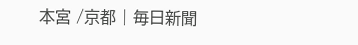本宮 /京都 | 毎日新聞